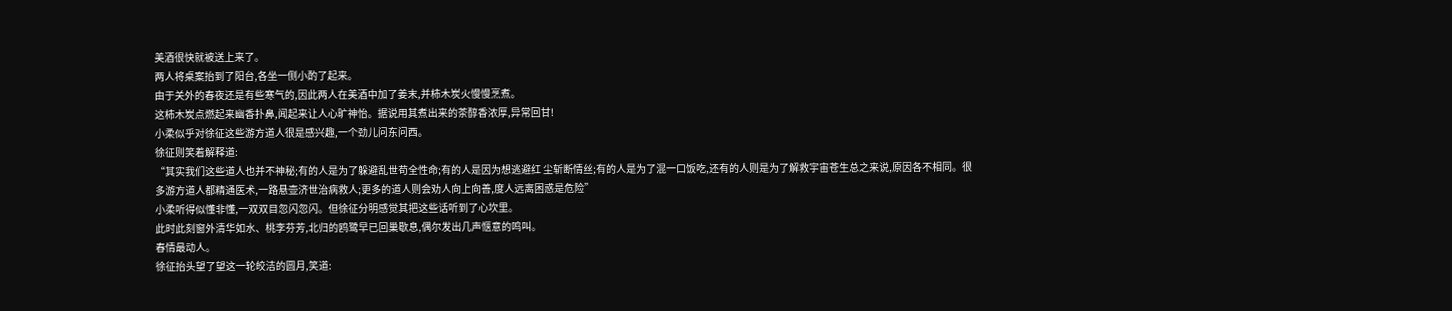美酒很快就被送上来了。
两人将桌案抬到了阳台,各坐一侧小酌了起来。
由于关外的春夜还是有些寒气的,因此两人在美酒中加了姜末,并柿木炭火慢慢烹煮。
这柿木炭点燃起来幽香扑鼻,闻起来让人心旷神怡。据说用其煮出来的茶醇香浓厚,异常回甘!
小柔似乎对徐征这些游方道人很是感兴趣,一个劲儿问东问西。
徐征则笑着解释道:
“其实我们这些道人也并不神秘;有的人是为了躲避乱世苟全性命;有的人是因为想逃避红 尘斩断情丝;有的人是为了混一口饭吃,还有的人则是为了解救宇宙苍生总之来说,原因各不相同。很多游方道人都精通医术,一路悬壶济世治病救人;更多的道人则会劝人向上向善,度人远离困惑是危险”
小柔听得似懂非懂,一双双目忽闪忽闪。但徐征分明感觉其把这些话听到了心坎里。
此时此刻窗外清华如水、桃李芬芳,北归的鸥鹭早已回巢歇息,偶尔发出几声惬意的鸣叫。
春情最动人。
徐征抬头望了望这一轮皎洁的圆月,笑道: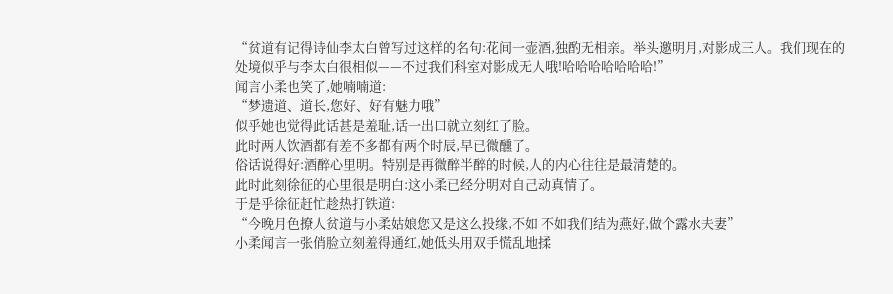“贫道有记得诗仙李太白曾写过这样的名句:花间一壶酒,独酌无相亲。举头邀明月,对影成三人。我们现在的处境似乎与李太白很相似——不过我们科室对影成无人哦!哈哈哈哈哈哈哈!”
闻言小柔也笑了,她喃喃道:
“梦遗道、道长,您好、好有魅力哦”
似乎她也觉得此话甚是羞耻,话一出口就立刻红了脸。
此时两人饮酒都有差不多都有两个时辰,早已微醺了。
俗话说得好:酒醉心里明。特别是再微醉半醉的时候,人的内心往往是最清楚的。
此时此刻徐征的心里很是明白:这小柔已经分明对自己动真情了。
于是乎徐征赶忙趁热打铁道:
“今晚月色撩人贫道与小柔姑娘您又是这么投缘,不如 不如我们结为燕好,做个露水夫妻”
小柔闻言一张俏脸立刻羞得通红,她低头用双手慌乱地揉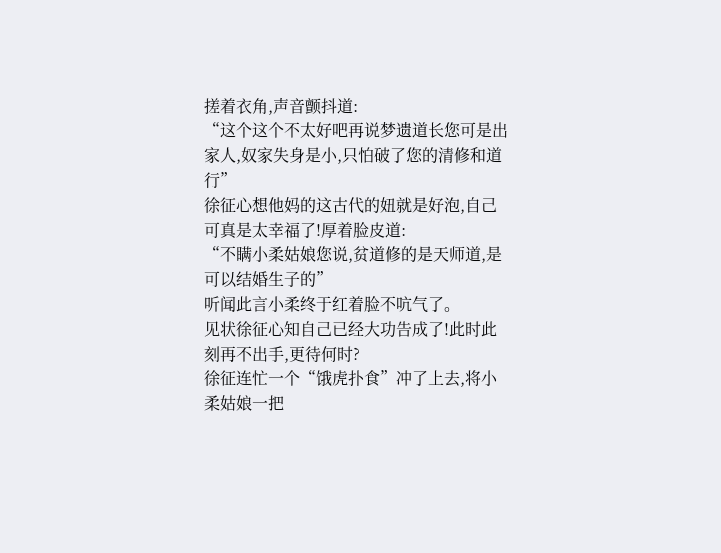搓着衣角,声音颤抖道:
“这个这个不太好吧再说梦遗道长您可是出家人,奴家失身是小,只怕破了您的清修和道行”
徐征心想他妈的这古代的妞就是好泡,自己可真是太幸福了!厚着脸皮道:
“不瞒小柔姑娘您说,贫道修的是天师道,是可以结婚生子的”
听闻此言小柔终于红着脸不吭气了。
见状徐征心知自己已经大功告成了!此时此刻再不出手,更待何时?
徐征连忙一个“饿虎扑食”冲了上去,将小柔姑娘一把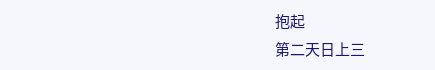抱起
第二天日上三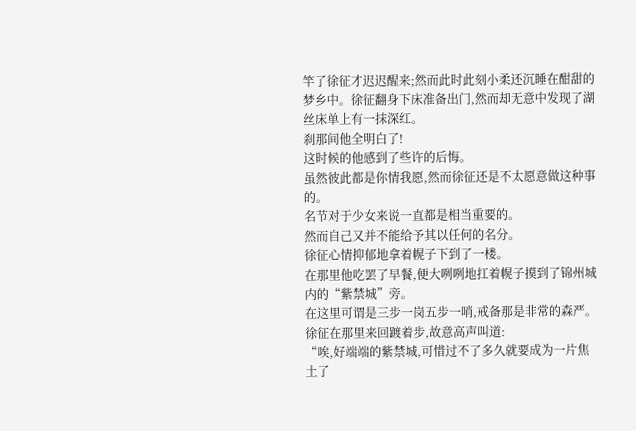竿了徐征才迟迟醒来;然而此时此刻小柔还沉睡在酣甜的梦乡中。徐征翻身下床准备出门,然而却无意中发现了湖丝床单上有一抹深红。
刹那间他全明白了!
这时候的他感到了些许的后悔。
虽然彼此都是你情我愿,然而徐征还是不太愿意做这种事的。
名节对于少女来说一直都是相当重要的。
然而自己又并不能给予其以任何的名分。
徐征心情抑郁地拿着幌子下到了一楼。
在那里他吃罢了早餐,便大咧咧地扛着幌子摸到了锦州城内的“紫禁城”旁。
在这里可谓是三步一岗五步一哨,戒备那是非常的森严。
徐征在那里来回踱着步,故意高声叫道:
“唉,好端端的紫禁城,可惜过不了多久就要成为一片焦土了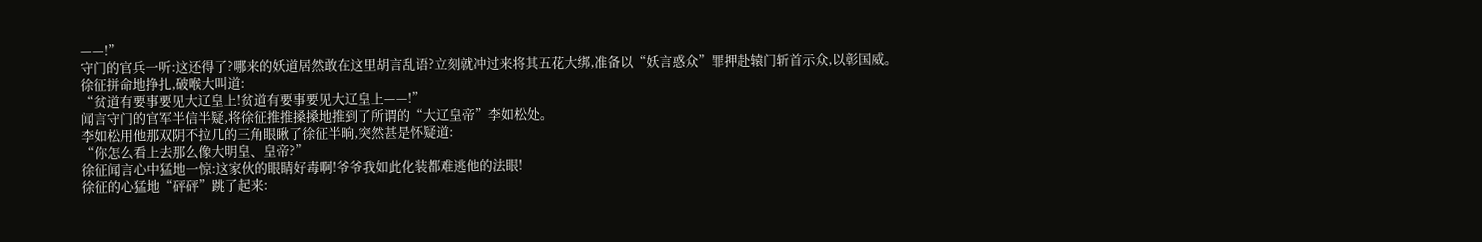——!”
守门的官兵一听:这还得了?哪来的妖道居然敢在这里胡言乱语?立刻就冲过来将其五花大绑,准备以“妖言惑众”罪押赴辕门斩首示众,以彰国威。
徐征拼命地挣扎,破喉大叫道:
“贫道有要事要见大辽皇上!贫道有要事要见大辽皇上——!”
闻言守门的官军半信半疑,将徐征推推搡搡地推到了所谓的“大辽皇帝”李如松处。
李如松用他那双阴不拉几的三角眼瞅了徐征半晌,突然甚是怀疑道:
“你怎么看上去那么像大明皇、皇帝?”
徐征闻言心中猛地一惊:这家伙的眼睛好毒啊!爷爷我如此化装都难逃他的法眼!
徐征的心猛地“砰砰”跳了起来: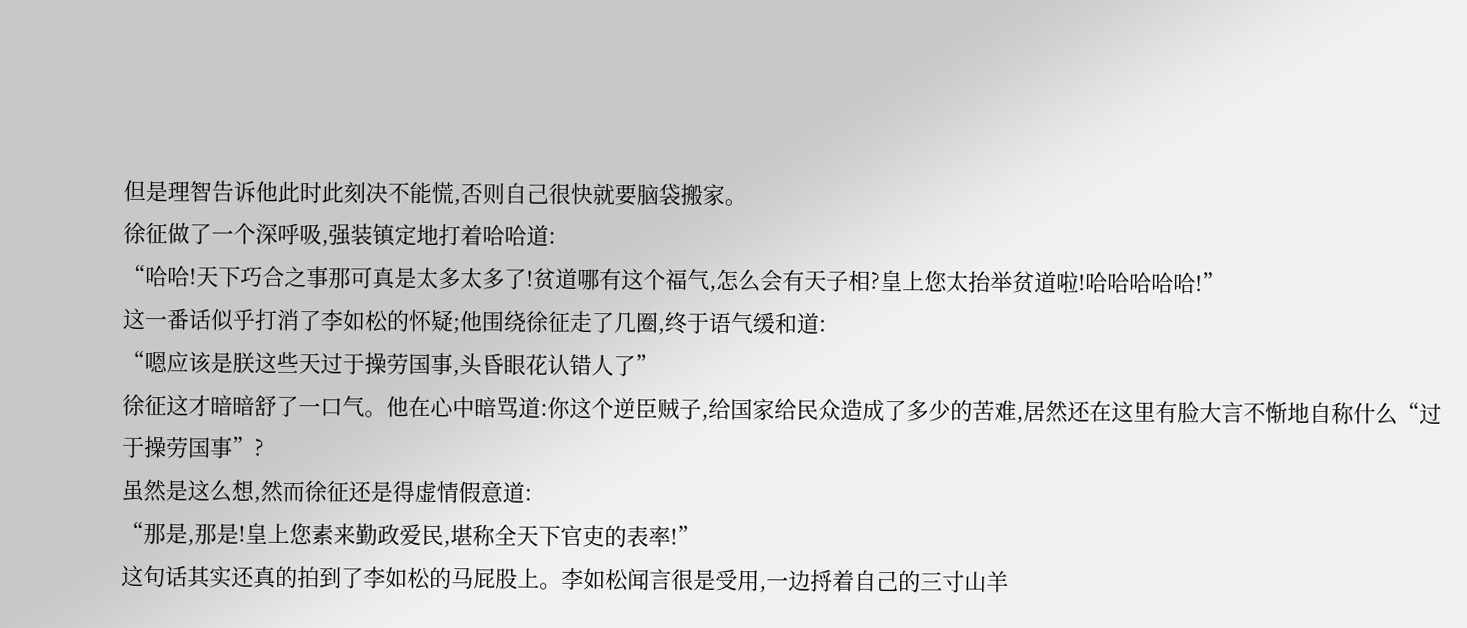但是理智告诉他此时此刻决不能慌,否则自己很快就要脑袋搬家。
徐征做了一个深呼吸,强装镇定地打着哈哈道:
“哈哈!天下巧合之事那可真是太多太多了!贫道哪有这个福气,怎么会有天子相?皇上您太抬举贫道啦!哈哈哈哈哈!”
这一番话似乎打消了李如松的怀疑;他围绕徐征走了几圈,终于语气缓和道:
“嗯应该是朕这些天过于操劳国事,头昏眼花认错人了”
徐征这才暗暗舒了一口气。他在心中暗骂道:你这个逆臣贼子,给国家给民众造成了多少的苦难,居然还在这里有脸大言不惭地自称什么“过于操劳国事”?
虽然是这么想,然而徐征还是得虚情假意道:
“那是,那是!皇上您素来勤政爱民,堪称全天下官吏的表率!”
这句话其实还真的拍到了李如松的马屁股上。李如松闻言很是受用,一边捋着自己的三寸山羊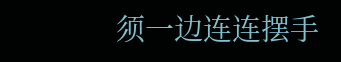须一边连连摆手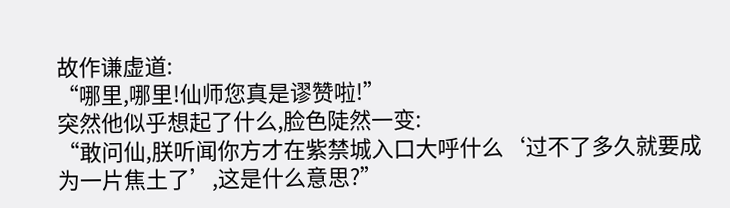故作谦虚道:
“哪里,哪里!仙师您真是谬赞啦!”
突然他似乎想起了什么,脸色陡然一变:
“敢问仙,朕听闻你方才在紫禁城入口大呼什么‘过不了多久就要成为一片焦土了’,这是什么意思?”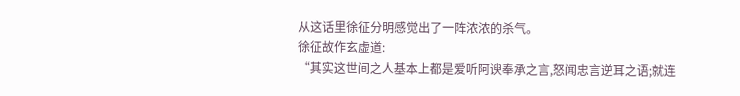从这话里徐征分明感觉出了一阵浓浓的杀气。
徐征故作玄虚道:
“其实这世间之人基本上都是爱听阿谀奉承之言,怒闻忠言逆耳之语;就连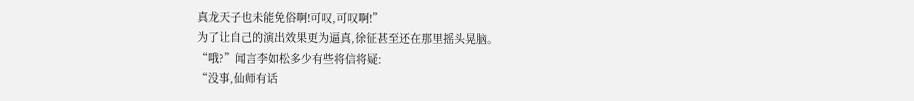真龙天子也未能免俗啊!可叹,可叹啊!”
为了让自己的演出效果更为逼真,徐征甚至还在那里摇头晃脑。
“哦?”闻言李如松多少有些将信将疑:
“没事,仙师有话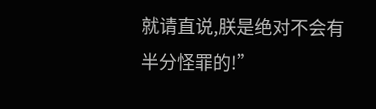就请直说,朕是绝对不会有半分怪罪的!”